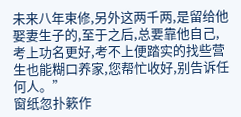未来八年束修,另外这两千两,是留给他娶妻生子的,至于之后,总要靠他自己,考上功名更好,考不上便踏实的找些营生也能糊口养家,您帮忙收好,别告诉任何人。”
窗纸忽扑簌作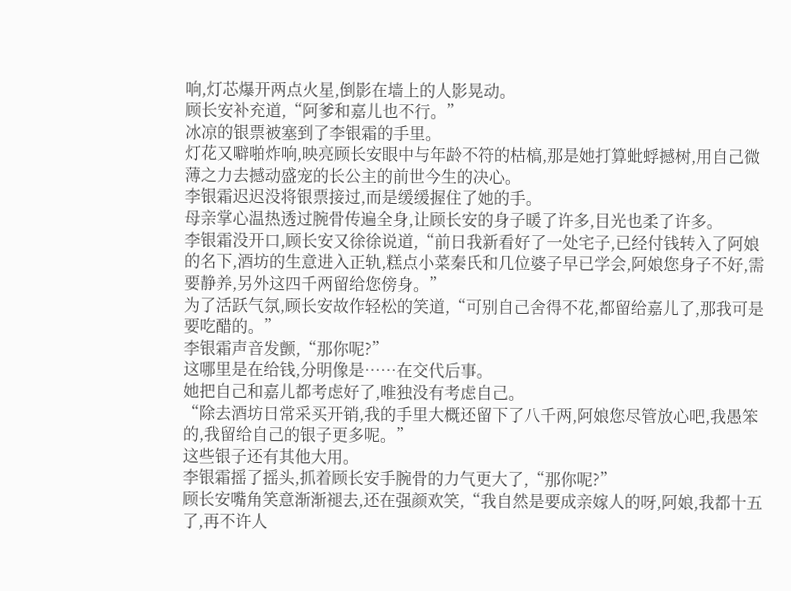响,灯芯爆开两点火星,倒影在墙上的人影晃动。
顾长安补充道,“阿爹和嘉儿也不行。”
冰凉的银票被塞到了李银霜的手里。
灯花又噼啪炸响,映亮顾长安眼中与年龄不符的枯槁,那是她打算蚍蜉撼树,用自己微薄之力去撼动盛宠的长公主的前世今生的决心。
李银霜迟迟没将银票接过,而是缓缓握住了她的手。
母亲掌心温热透过腕骨传遍全身,让顾长安的身子暖了许多,目光也柔了许多。
李银霜没开口,顾长安又徐徐说道,“前日我新看好了一处宅子,已经付钱转入了阿娘的名下,酒坊的生意进入正轨,糕点小菜秦氏和几位婆子早已学会,阿娘您身子不好,需要静养,另外这四千两留给您傍身。”
为了活跃气氛,顾长安故作轻松的笑道,“可别自己舍得不花,都留给嘉儿了,那我可是要吃醋的。”
李银霜声音发颤,“那你呢?”
这哪里是在给钱,分明像是……在交代后事。
她把自己和嘉儿都考虑好了,唯独没有考虑自己。
“除去酒坊日常采买开销,我的手里大概还留下了八千两,阿娘您尽管放心吧,我愚笨的,我留给自己的银子更多呢。”
这些银子还有其他大用。
李银霜摇了摇头,抓着顾长安手腕骨的力气更大了,“那你呢?”
顾长安嘴角笑意渐渐褪去,还在强颜欢笑,“我自然是要成亲嫁人的呀,阿娘,我都十五了,再不许人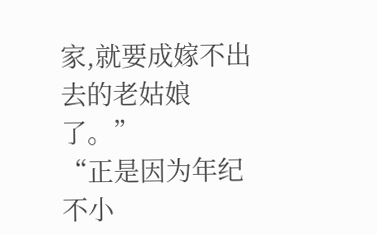家,就要成嫁不出去的老姑娘了。”
“正是因为年纪不小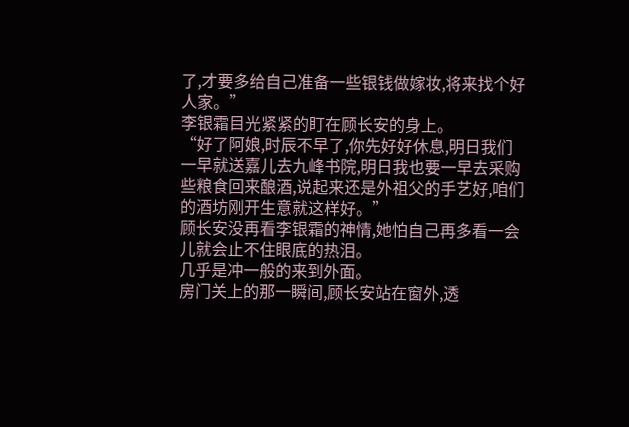了,才要多给自己准备一些银钱做嫁妆,将来找个好人家。”
李银霜目光紧紧的盯在顾长安的身上。
“好了阿娘,时辰不早了,你先好好休息,明日我们一早就送嘉儿去九峰书院,明日我也要一早去采购些粮食回来酿酒,说起来还是外祖父的手艺好,咱们的酒坊刚开生意就这样好。”
顾长安没再看李银霜的神情,她怕自己再多看一会儿就会止不住眼底的热泪。
几乎是冲一般的来到外面。
房门关上的那一瞬间,顾长安站在窗外,透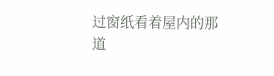过窗纸看着屋内的那道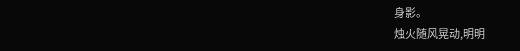身影。
烛火随风晃动,明明